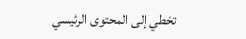تخطي إلى المحتوى الرئيسي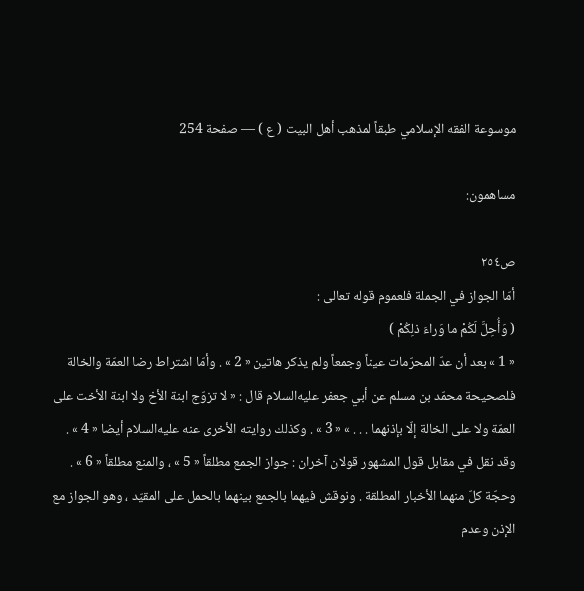موسوعة الفقه الإسلامي طبقاً لمذهب أهل البيت ( ع ) — صفحة 254

مساهمون:

ص٢٥٤
أمّا الجواز في الجملة فلعموم قوله تعالى :
( وَأُحِلَّ لَكُمْ ما وَراءَ ذلِكُمْ )
« 1 » بعد أن عدّ المحرّمات عيناً وجمعاً ولم يذكر هاتين « 2 » . وأمّا اشتراط رضا العمّة والخالة فلصحيحة محمّد بن مسلم عن أبي جعفر عليه‌السلام قال : « لا تزوّج ابنة الأخ ولا ابنة الأخت على العمّة ولا على الخالة إلّا بإذنهما . . . » « 3 » . وكذلك روايته الأخرى عنه عليه‌السلام أيضا « 4 » . وقد نقل في مقابل قول المشهور قولان آخران : جواز الجمع مطلقاً « 5 » ، والمنع مطلقاً « 6 » . وحجّة كلّ منهما الأخبار المطلقة . ونوقش فيهما بالجمع بينهما بالحمل على المقيّد ، وهو الجواز مع الإذن وعدم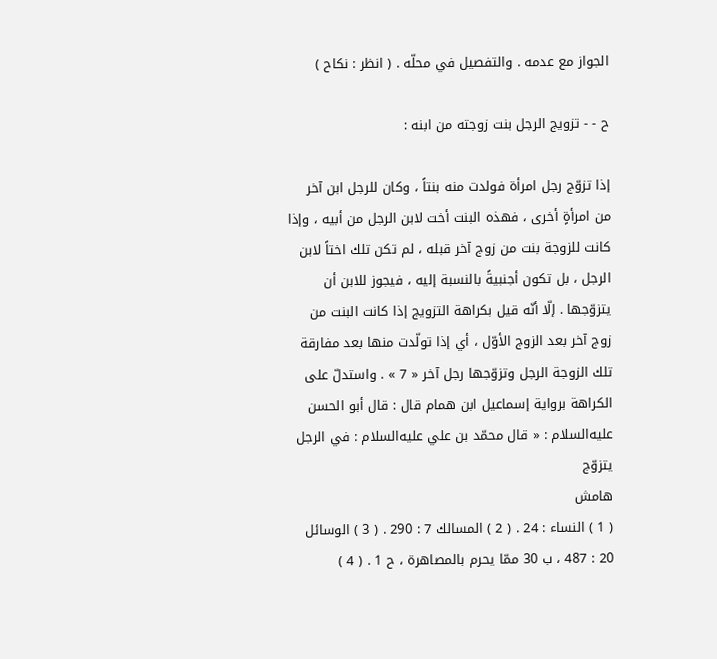الجواز مع عدمه . والتفصيل في محلّه . ( انظر : نكاح )

ح - - تزويج الرجل بنت زوجته من ابنه :

إذا تزوّج رجل امرأة فولدت منه بنتاً ، وكان للرجل ابن آخر من امرأةٍ أخرى ، فهذه البنت أخت لابن الرجل من أبيه ، وإذا كانت للزوجة بنت من زوج آخر قبله ، لم تكن تلك اختاً لابن الرجل ، بل تكون أجنبيةً بالنسبة إليه ، فيجوز للابن أن يتزوّجها . إلّا أنّه قيل بكراهة التزويج إذا كانت البنت من زوج آخر بعد الزوج الأوّل ، أي إذا تولّدت منها بعد مفارقة تلك الزوجة الرجل وتزوّجها رجل آخر « 7 » . واستدلّ على الكراهة برواية إسماعيل ابن همام قال : قال أبو الحسن عليه‌السلام : « قال محمّد بن علي عليه‌السلام : في الرجل يتزوّج
هامش
( 1 ) النساء : 24 . ( 2 ) المسالك 7 : 290 . ( 3 ) الوسائل 20 : 487 ، ب 30 ممّا يحرم بالمصاهرة ، ح 1 . ( 4 )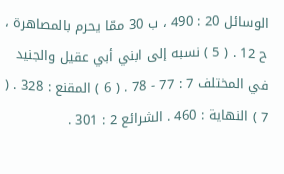الوسائل 20 : 490 ، ب 30 ممّا يحرم بالمصاهرة ، ح 12 . ( 5 ) نسبه إلى ابني أبي عقيل والجنيد في المختلف 7 : 77 - 78 . ( 6 ) المقنع : 328 . ( 7 ) النهاية : 460 . الشرائع 2 : 301 .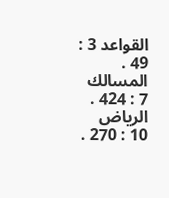القواعد 3 : 49 . المسالك 7 : 424 . الرياض 10 : 270 .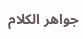جواهر الكلام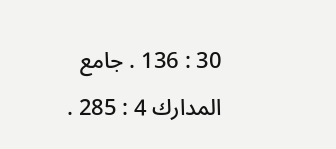30 : 136 . جامع المدارك 4 : 285 .